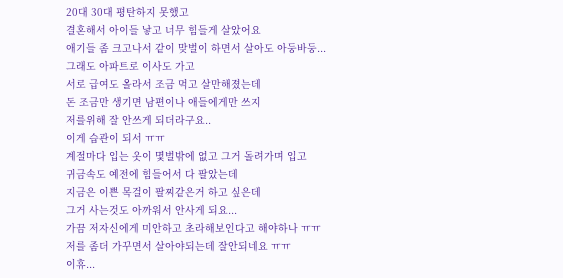20대 30대 평탄하지 못했고
결혼해서 아이들 낳고 너무 힘들게 살았어요
애기들 좀 크고나서 같이 맞벌이 하면서 살아도 아둥바둥...
그래도 아파트로 이사도 가고
서로 급여도 올라서 조금 먹고 살만해졌는데
돈 조금만 생기면 남편이나 애들에게만 쓰지
저를위해 잘 안쓰게 되더라구요..
이게 습관이 되서 ㅠㅠ
계절마다 입는 옷이 몇벌밖에 없고 그거 돌려가며 입고
귀금속도 예전에 힘들어서 다 팔았는데
지금은 이쁜 목걸이 팔찌같은거 하고 싶은데
그거 사는것도 아까워서 안사게 되요...
가끔 저자신에게 미안하고 초라해보인다고 해야하나 ㅠㅠ
저를 좀더 가꾸면서 살아야되는데 잘안되네요 ㅠㅠ
이휴...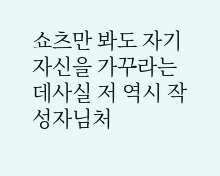쇼츠만 봐도 자기자신을 가꾸라는데사실 저 역시 작성자님처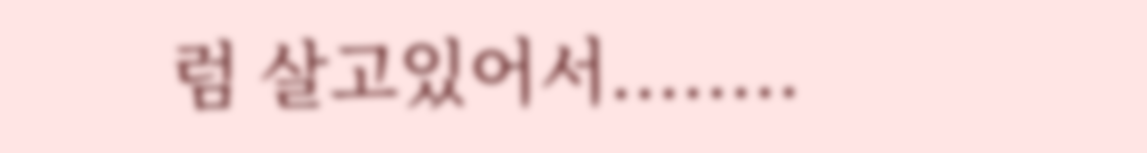럼 살고있어서........